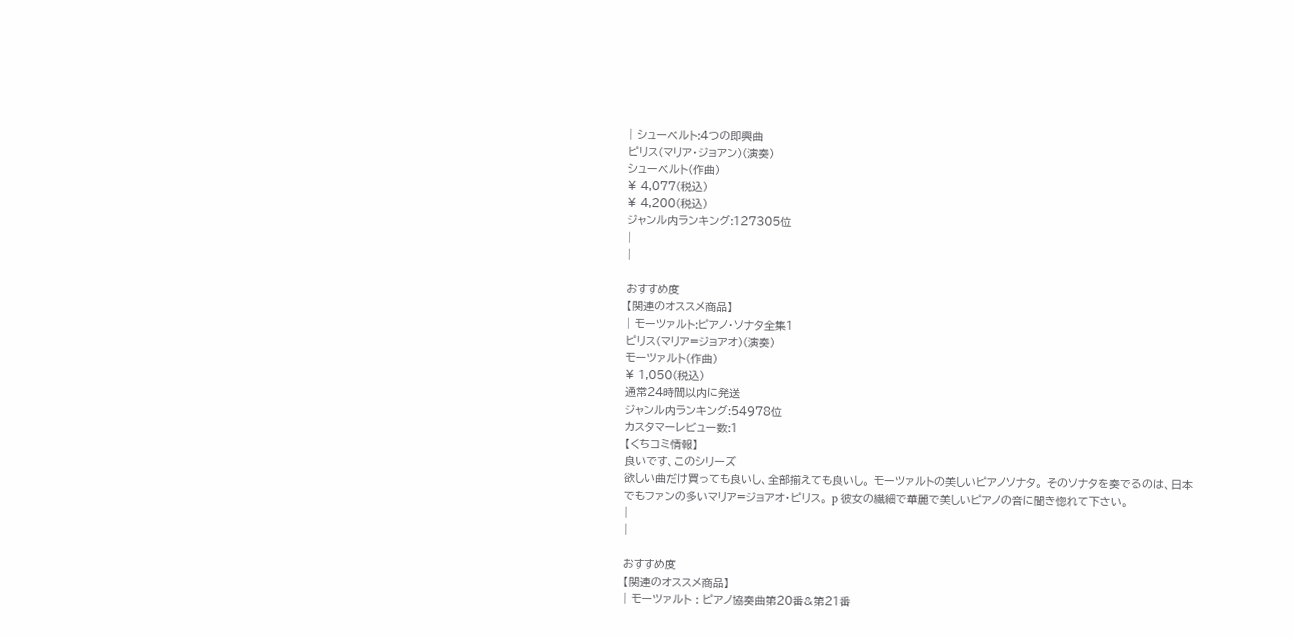| シューベルト:4つの即興曲
ピリス(マリア・ジョアン)(演奏)
シューベルト(作曲)
¥ 4,077(税込)
¥ 4,200(税込)
ジャンル内ランキング:127305位
|
|

おすすめ度
【関連のオススメ商品】
| モーツァルト:ピアノ・ソナタ全集1
ピリス(マリア=ジョアオ)(演奏)
モーツァルト(作曲)
¥ 1,050(税込)
通常24時間以内に発送
ジャンル内ランキング:54978位
カスタマーレビュー数:1
【くちコミ情報】
良いです、このシリーズ
欲しい曲だけ買っても良いし、全部揃えても良いし。 モーツァルトの美しいピアノソナタ。 そのソナタを奏でるのは、日本でもファンの多いマリア=ジョアオ・ピリス。 p 彼女の繊細で華麗で美しいピアノの音に聞き惚れて下さい。
|
|

おすすめ度
【関連のオススメ商品】
| モーツァルト : ピアノ協奏曲第20番&第21番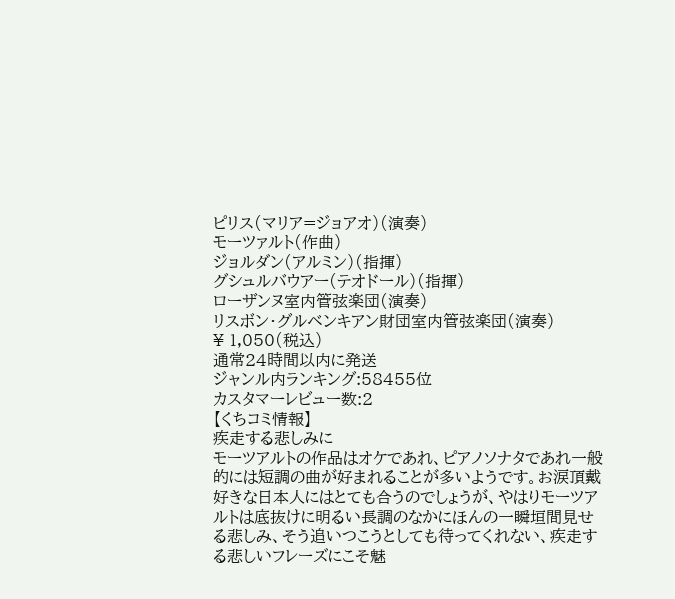ピリス(マリア=ジョアオ)(演奏)
モーツァルト(作曲)
ジョルダン(アルミン)(指揮)
グシュルバウアー(テオドール)(指揮)
ローザンヌ室内管弦楽団(演奏)
リスボン・グルベンキアン財団室内管弦楽団(演奏)
¥ 1,050(税込)
通常24時間以内に発送
ジャンル内ランキング:58455位
カスタマーレビュー数:2
【くちコミ情報】
疾走する悲しみに
モーツアルトの作品はオケであれ、ピアノソナタであれ一般的には短調の曲が好まれることが多いようです。お涙頂戴好きな日本人にはとても合うのでしょうが、やはりモーツアルトは底抜けに明るい長調のなかにほんの一瞬垣間見せる悲しみ、そう追いつこうとしても待ってくれない、疾走する悲しいフレーズにこそ魅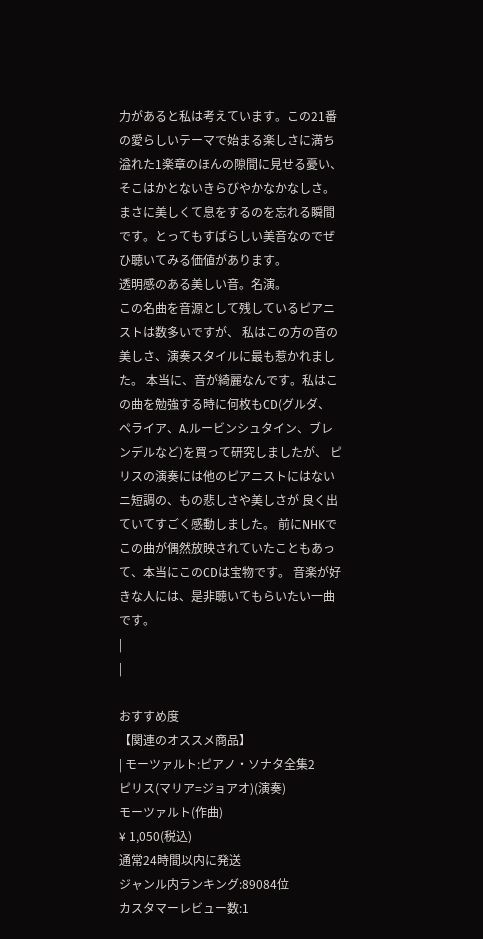力があると私は考えています。この21番の愛らしいテーマで始まる楽しさに満ち溢れた1楽章のほんの隙間に見せる憂い、そこはかとないきらびやかなかなしさ。まさに美しくて息をするのを忘れる瞬間です。とってもすばらしい美音なのでぜひ聴いてみる価値があります。
透明感のある美しい音。名演。
この名曲を音源として残しているピアニストは数多いですが、 私はこの方の音の美しさ、演奏スタイルに最も惹かれました。 本当に、音が綺麗なんです。私はこの曲を勉強する時に何枚もCD(グルダ、 ペライア、A.ルービンシュタイン、ブレンデルなど)を買って研究しましたが、 ピリスの演奏には他のピアニストにはないニ短調の、もの悲しさや美しさが 良く出ていてすごく感動しました。 前にNHKでこの曲が偶然放映されていたこともあって、本当にこのCDは宝物です。 音楽が好きな人には、是非聴いてもらいたい一曲です。
|
|

おすすめ度
【関連のオススメ商品】
| モーツァルト:ピアノ・ソナタ全集2
ピリス(マリア=ジョアオ)(演奏)
モーツァルト(作曲)
¥ 1,050(税込)
通常24時間以内に発送
ジャンル内ランキング:89084位
カスタマーレビュー数:1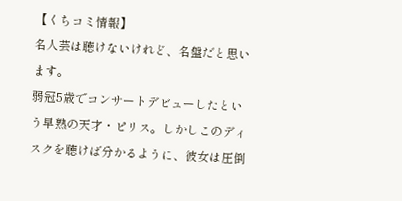【くちコミ情報】
名人芸は聴けないけれど、名盤だと思います。
弱冠5歳でコンサートデビューしたという早熟の天才・ピリス。しかしこのディスクを聴けば分かるように、彼女は圧倒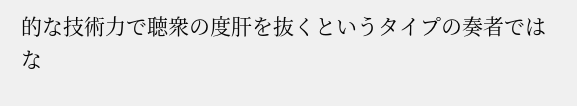的な技術力で聴衆の度肝を抜くというタイプの奏者ではな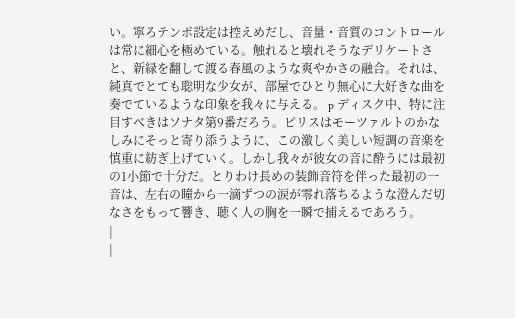い。寧ろテンポ設定は控えめだし、音量・音質のコントロールは常に細心を極めている。触れると壊れそうなデリケートさと、新緑を翻して渡る春風のような爽やかさの融合。それは、純真でとても聡明な少女が、部屋でひとり無心に大好きな曲を奏でているような印象を我々に与える。 p ディスク中、特に注目すべきはソナタ第9番だろう。ピリスはモーツァルトのかなしみにそっと寄り添うように、この激しく美しい短調の音楽を慎重に紡ぎ上げていく。しかし我々が彼女の音に酔うには最初の1小節で十分だ。とりわけ長めの装飾音符を伴った最初の一音は、左右の瞳から一滴ずつの涙が零れ落ちるような澄んだ切なさをもって響き、聴く人の胸を一瞬で捕えるであろう。
|
|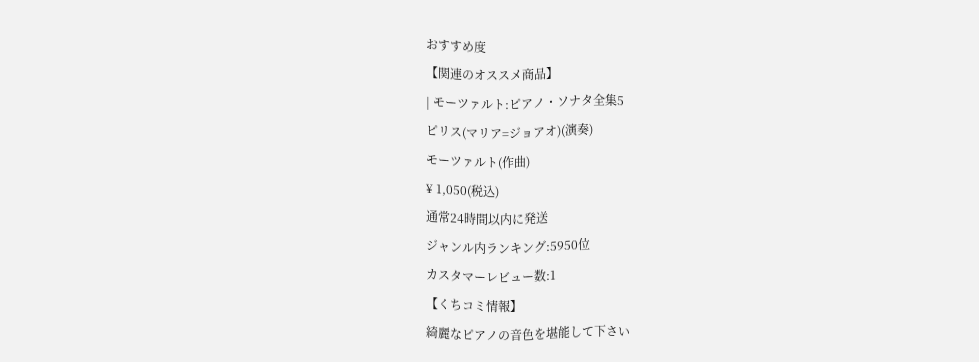おすすめ度
【関連のオススメ商品】
| モーツァルト:ピアノ・ソナタ全集5
ピリス(マリア=ジョアオ)(演奏)
モーツァルト(作曲)
¥ 1,050(税込)
通常24時間以内に発送
ジャンル内ランキング:5950位
カスタマーレビュー数:1
【くちコミ情報】
綺麗なピアノの音色を堪能して下さい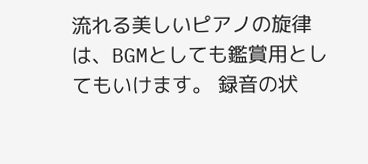流れる美しいピアノの旋律は、BGMとしても鑑賞用としてもいけます。 録音の状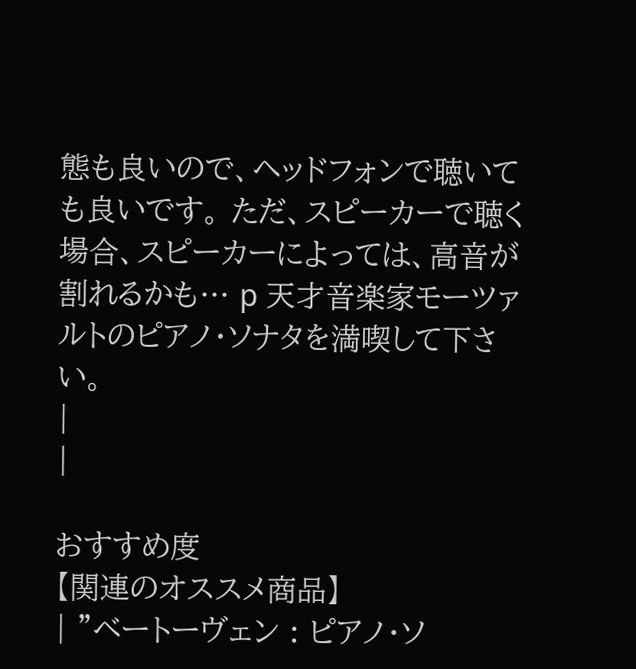態も良いので、ヘッドフォンで聴いても良いです。 ただ、スピーカーで聴く場合、スピーカーによっては、高音が割れるかも… p 天才音楽家モーツァルトのピアノ・ソナタを満喫して下さい。
|
|

おすすめ度
【関連のオススメ商品】
| "ベートーヴェン : ピアノ・ソ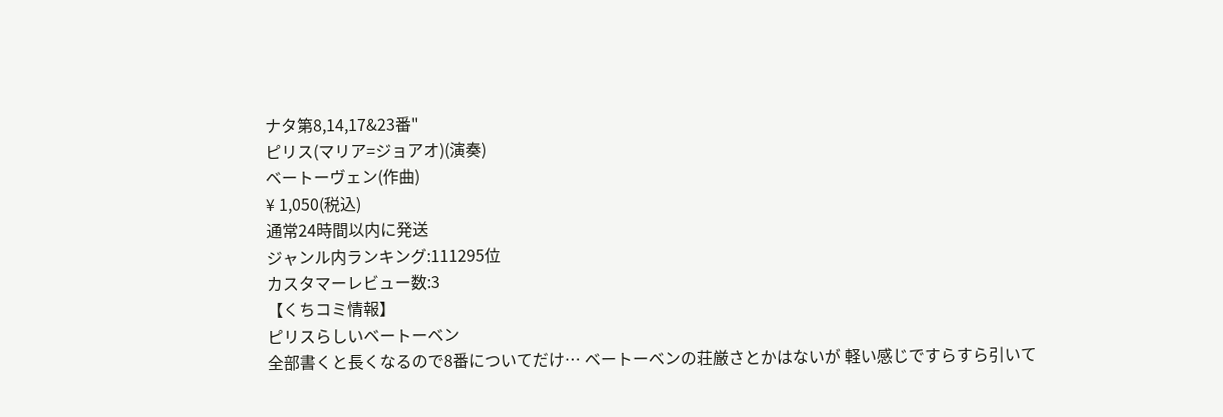ナタ第8,14,17&23番"
ピリス(マリア=ジョアオ)(演奏)
ベートーヴェン(作曲)
¥ 1,050(税込)
通常24時間以内に発送
ジャンル内ランキング:111295位
カスタマーレビュー数:3
【くちコミ情報】
ピリスらしいベートーベン
全部書くと長くなるので8番についてだけ… ベートーベンの荘厳さとかはないが 軽い感じですらすら引いて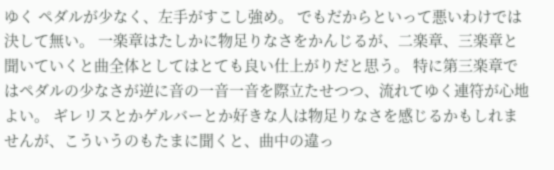ゆく ペダルが少なく、左手がすこし強め。 でもだからといって悪いわけでは決して無い。 一楽章はたしかに物足りなさをかんじるが、二楽章、三楽章と聞いていくと曲全体としてはとても良い仕上がりだと思う。 特に第三楽章ではペダルの少なさが逆に音の一音一音を際立たせつつ、流れてゆく連符が心地よい。 ギレリスとかゲルバーとか好きな人は物足りなさを感じるかもしれませんが、こういうのもたまに聞くと、曲中の違っ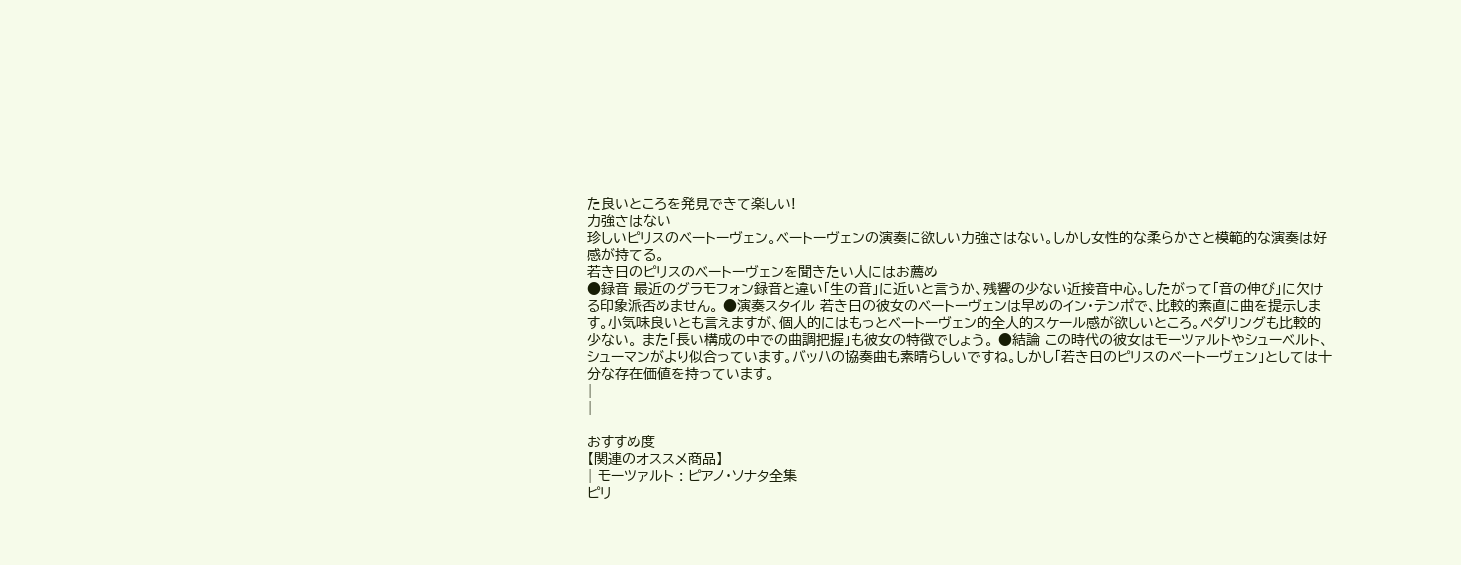た良いところを発見できて楽しい!
力強さはない
珍しいピリスのベートーヴェン。ベートーヴェンの演奏に欲しい力強さはない。しかし女性的な柔らかさと模範的な演奏は好感が持てる。
若き日のピリスのベートーヴェンを聞きたい人にはお薦め
●録音 最近のグラモフォン録音と違い「生の音」に近いと言うか、残響の少ない近接音中心。したがって「音の伸び」に欠ける印象派否めません。 ●演奏スタイル 若き日の彼女のベートーヴェンは早めのイン・テンポで、比較的素直に曲を提示します。小気味良いとも言えますが、個人的にはもっとベートーヴェン的全人的スケール感が欲しいところ。ペダリングも比較的少ない。 また「長い構成の中での曲調把握」も彼女の特徴でしょう。 ●結論 この時代の彼女はモーツァルトやシューベルト、シューマンがより似合っています。バッハの協奏曲も素晴らしいですね。しかし「若き日のピリスのベートーヴェン」としては十分な存在価値を持っています。
|
|

おすすめ度
【関連のオススメ商品】
| モーツァルト : ピアノ・ソナタ全集
ピリ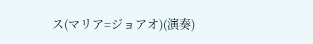ス(マリア=ジョアオ)(演奏)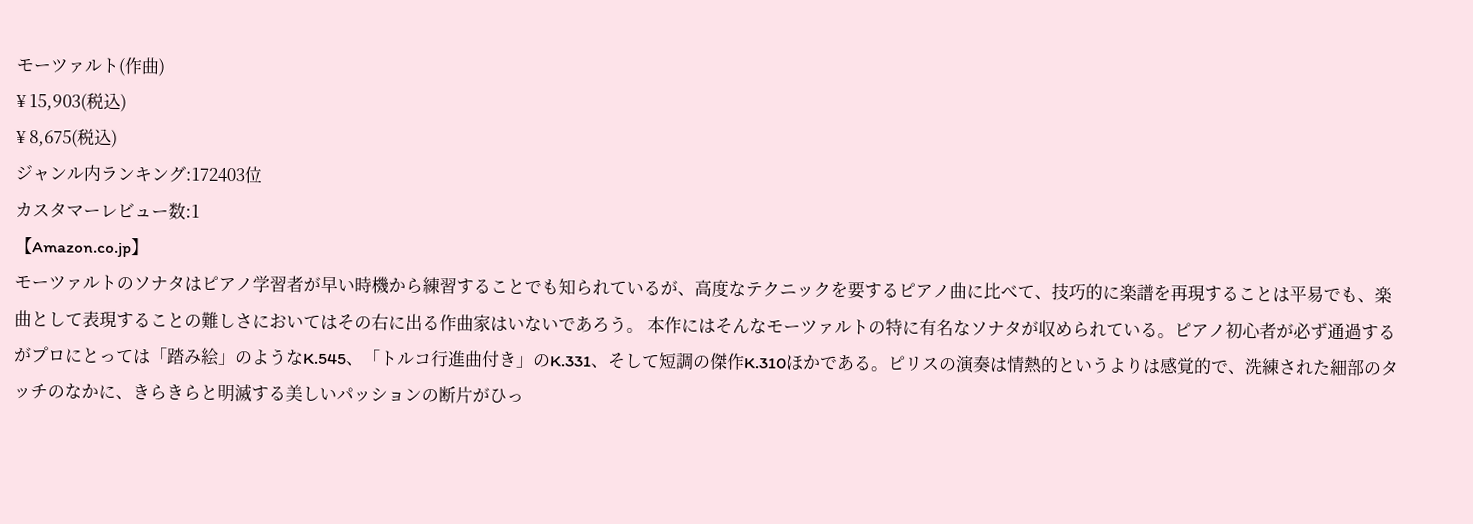モーツァルト(作曲)
¥ 15,903(税込)
¥ 8,675(税込)
ジャンル内ランキング:172403位
カスタマーレビュー数:1
【Amazon.co.jp】
モーツァルトのソナタはピアノ学習者が早い時機から練習することでも知られているが、高度なテクニックを要するピアノ曲に比べて、技巧的に楽譜を再現することは平易でも、楽曲として表現することの難しさにおいてはその右に出る作曲家はいないであろう。 本作にはそんなモーツァルトの特に有名なソナタが収められている。ピアノ初心者が必ず通過するがプロにとっては「踏み絵」のようなK.545、「トルコ行進曲付き」のK.331、そして短調の傑作K.310ほかである。ピリスの演奏は情熱的というよりは感覚的で、洗練された細部のタッチのなかに、きらきらと明滅する美しいパッションの断片がひっ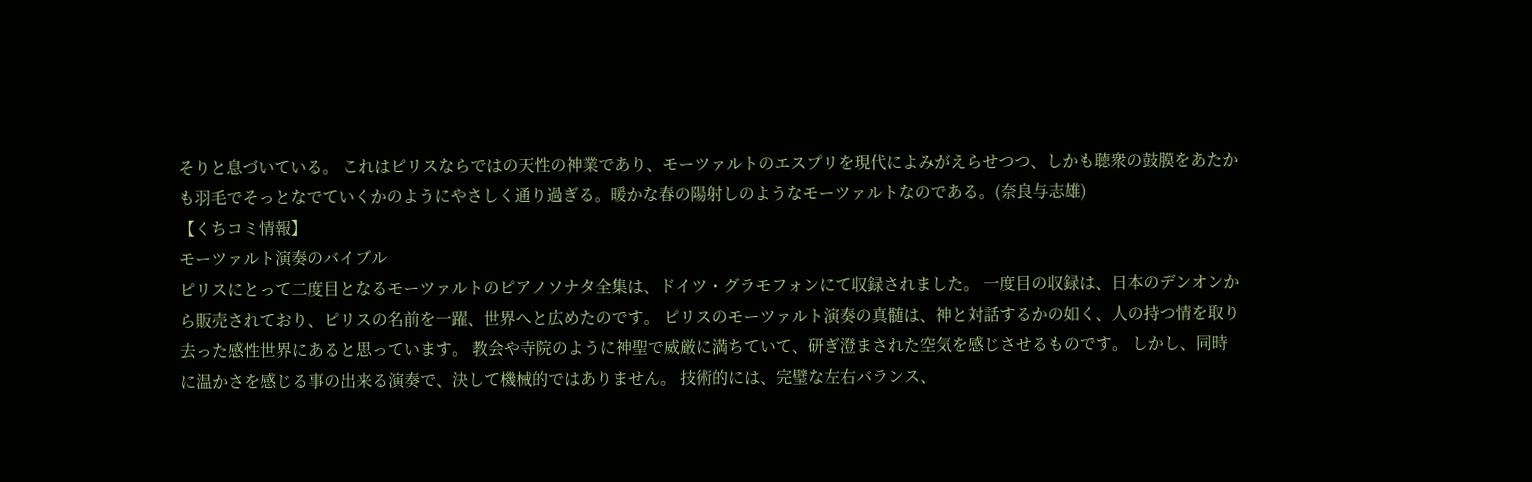そりと息づいている。 これはピリスならではの天性の神業であり、モーツァルトのエスプリを現代によみがえらせつつ、しかも聴衆の鼓膜をあたかも羽毛でそっとなでていくかのようにやさしく通り過ぎる。暖かな春の陽射しのようなモーツァルトなのである。(奈良与志雄)
【くちコミ情報】
モーツァルト演奏のバイブル
ピリスにとって二度目となるモーツァルトのピアノソナタ全集は、ドイツ・グラモフォンにて収録されました。 一度目の収録は、日本のデンオンから販売されており、ピリスの名前を一躍、世界へと広めたのです。 ピリスのモーツァルト演奏の真髄は、神と対話するかの如く、人の持つ情を取り去った感性世界にあると思っています。 教会や寺院のように神聖で威厳に満ちていて、研ぎ澄まされた空気を感じさせるものです。 しかし、同時に温かさを感じる事の出来る演奏で、決して機械的ではありません。 技術的には、完璧な左右バランス、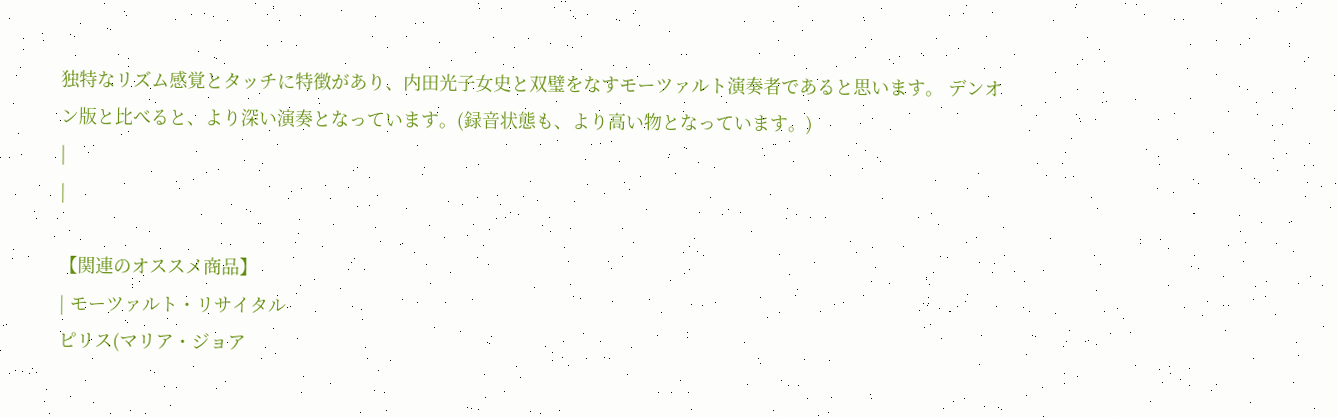独特なリズム感覚とタッチに特徴があり、内田光子女史と双璧をなすモーツァルト演奏者であると思います。 デンオン版と比べると、より深い演奏となっています。(録音状態も、より高い物となっています。)
|
|

【関連のオススメ商品】
| モーツァルト・リサイタル
ピリス(マリア・ジョア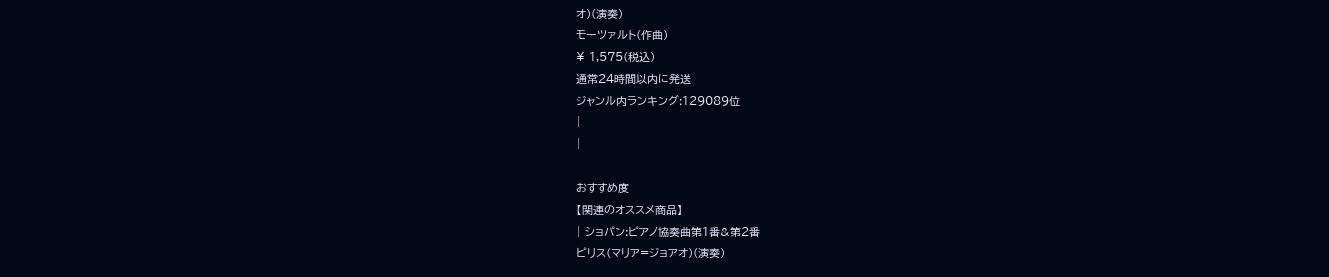オ)(演奏)
モーツァルト(作曲)
¥ 1,575(税込)
通常24時間以内に発送
ジャンル内ランキング:129089位
|
|

おすすめ度
【関連のオススメ商品】
| ショパン:ピアノ協奏曲第1番&第2番
ピリス(マリア=ジョアオ)(演奏)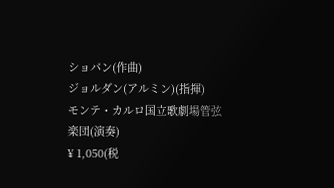ショパン(作曲)
ジョルダン(アルミン)(指揮)
モンテ・カルロ国立歌劇場管弦楽団(演奏)
¥ 1,050(税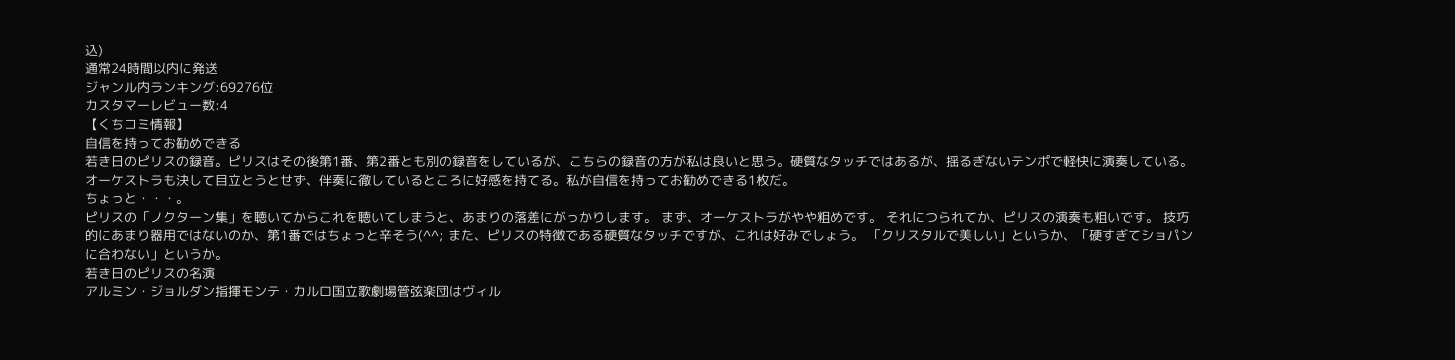込)
通常24時間以内に発送
ジャンル内ランキング:69276位
カスタマーレビュー数:4
【くちコミ情報】
自信を持ってお勧めできる
若き日のピリスの録音。ピリスはその後第1番、第2番とも別の録音をしているが、こちらの録音の方が私は良いと思う。硬質なタッチではあるが、揺るぎないテンポで軽快に演奏している。オーケストラも決して目立とうとせず、伴奏に徹しているところに好感を持てる。私が自信を持ってお勧めできる1枚だ。
ちょっと・・・。
ピリスの「ノクターン集」を聴いてからこれを聴いてしまうと、あまりの落差にがっかりします。 まず、オーケストラがやや粗めです。 それにつられてか、ピリスの演奏も粗いです。 技巧的にあまり器用ではないのか、第1番ではちょっと辛そう(^^; また、ピリスの特徴である硬質なタッチですが、これは好みでしょう。 「クリスタルで美しい」というか、「硬すぎてショパンに合わない」というか。
若き日のピリスの名演
アルミン・ジョルダン指揮モンテ・カルロ国立歌劇場管弦楽団はヴィル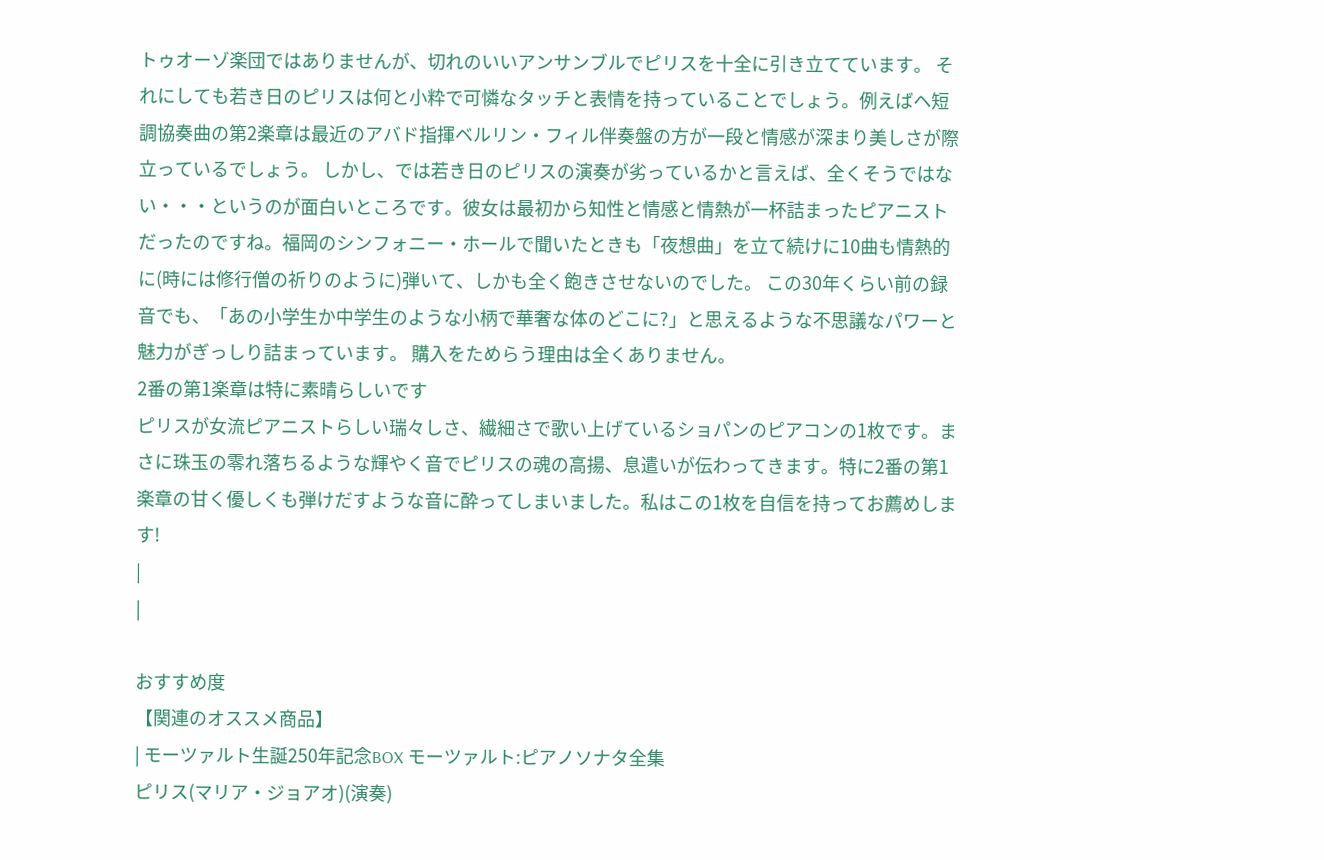トゥオーゾ楽団ではありませんが、切れのいいアンサンブルでピリスを十全に引き立てています。 それにしても若き日のピリスは何と小粋で可憐なタッチと表情を持っていることでしょう。例えばヘ短調協奏曲の第2楽章は最近のアバド指揮ベルリン・フィル伴奏盤の方が一段と情感が深まり美しさが際立っているでしょう。 しかし、では若き日のピリスの演奏が劣っているかと言えば、全くそうではない・・・というのが面白いところです。彼女は最初から知性と情感と情熱が一杯詰まったピアニストだったのですね。福岡のシンフォニー・ホールで聞いたときも「夜想曲」を立て続けに10曲も情熱的に(時には修行僧の祈りのように)弾いて、しかも全く飽きさせないのでした。 この30年くらい前の録音でも、「あの小学生か中学生のような小柄で華奢な体のどこに?」と思えるような不思議なパワーと魅力がぎっしり詰まっています。 購入をためらう理由は全くありません。
2番の第1楽章は特に素晴らしいです
ピリスが女流ピアニストらしい瑞々しさ、繊細さで歌い上げているショパンのピアコンの1枚です。まさに珠玉の零れ落ちるような輝やく音でピリスの魂の高揚、息遣いが伝わってきます。特に2番の第1楽章の甘く優しくも弾けだすような音に酔ってしまいました。私はこの1枚を自信を持ってお薦めします!
|
|

おすすめ度
【関連のオススメ商品】
| モーツァルト生誕250年記念BOX モーツァルト:ピアノソナタ全集
ピリス(マリア・ジョアオ)(演奏)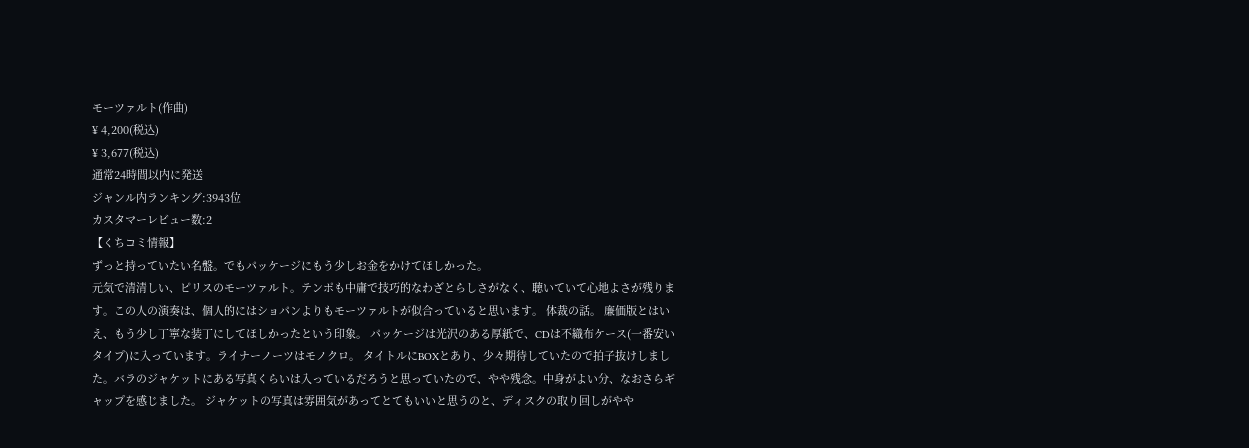モーツァルト(作曲)
¥ 4,200(税込)
¥ 3,677(税込)
通常24時間以内に発送
ジャンル内ランキング:3943位
カスタマーレビュー数:2
【くちコミ情報】
ずっと持っていたい名盤。でもパッケージにもう少しお金をかけてほしかった。
元気で清清しい、ピリスのモーツァルト。テンポも中庸で技巧的なわざとらしさがなく、聴いていて心地よさが残ります。この人の演奏は、個人的にはショパンよりもモーツァルトが似合っていると思います。 体裁の話。 廉価版とはいえ、もう少し丁寧な装丁にしてほしかったという印象。 パッケージは光沢のある厚紙で、CDは不織布ケース(一番安いタイプ)に入っています。ライナーノーツはモノクロ。 タイトルにBOXとあり、少々期待していたので拍子抜けしました。バラのジャケットにある写真くらいは入っているだろうと思っていたので、やや残念。中身がよい分、なおさらギャップを感じました。 ジャケットの写真は雰囲気があってとてもいいと思うのと、ディスクの取り回しがやや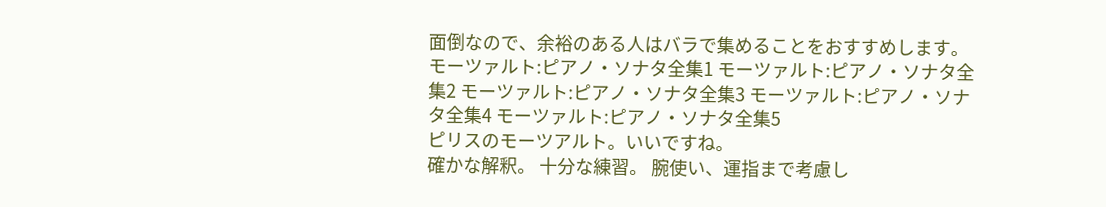面倒なので、余裕のある人はバラで集めることをおすすめします。 モーツァルト:ピアノ・ソナタ全集1 モーツァルト:ピアノ・ソナタ全集2 モーツァルト:ピアノ・ソナタ全集3 モーツァルト:ピアノ・ソナタ全集4 モーツァルト:ピアノ・ソナタ全集5
ピリスのモーツアルト。いいですね。
確かな解釈。 十分な練習。 腕使い、運指まで考慮し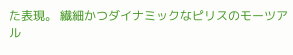た表現。 繊細かつダイナミックなピリスのモーツアル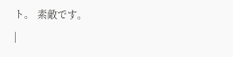ト。 素敵です。
|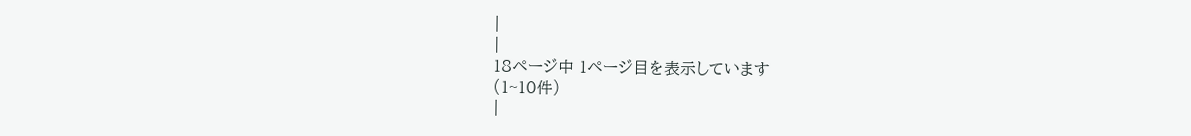|
|
18ページ中 1ページ目を表示しています
(1~10件)
|